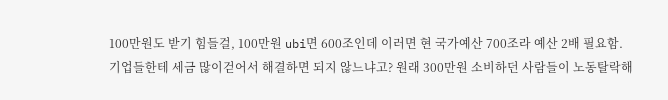100만원도 받기 힘들걸, 100만원 ubi면 600조인데 이러면 현 국가예산 700조라 예산 2배 필요함.
기업들한테 세금 많이걷어서 해결하면 되지 않느냐고? 원래 300만원 소비하던 사람들이 노동탈락해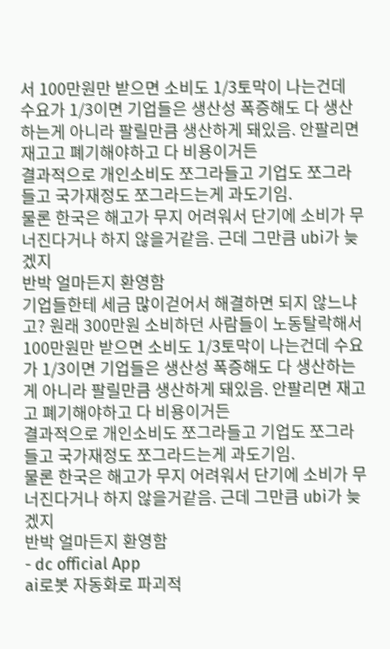서 100만원만 받으면 소비도 1/3토막이 나는건데 수요가 1/3이면 기업들은 생산성 폭증해도 다 생산하는게 아니라 팔릴만큼 생산하게 돼있음. 안팔리면 재고고 폐기해야하고 다 비용이거든
결과적으로 개인소비도 쪼그라들고 기업도 쪼그라들고 국가재정도 쪼그라드는게 과도기임.
물론 한국은 해고가 무지 어려워서 단기에 소비가 무너진다거나 하지 않을거같음. 근데 그만큼 ubi가 늦겠지
반박 얼마든지 환영함
기업들한테 세금 많이걷어서 해결하면 되지 않느냐고? 원래 300만원 소비하던 사람들이 노동탈락해서 100만원만 받으면 소비도 1/3토막이 나는건데 수요가 1/3이면 기업들은 생산성 폭증해도 다 생산하는게 아니라 팔릴만큼 생산하게 돼있음. 안팔리면 재고고 폐기해야하고 다 비용이거든
결과적으로 개인소비도 쪼그라들고 기업도 쪼그라들고 국가재정도 쪼그라드는게 과도기임.
물론 한국은 해고가 무지 어려워서 단기에 소비가 무너진다거나 하지 않을거같음. 근데 그만큼 ubi가 늦겠지
반박 얼마든지 환영함
- dc official App
ai로봇 자동화로 파괴적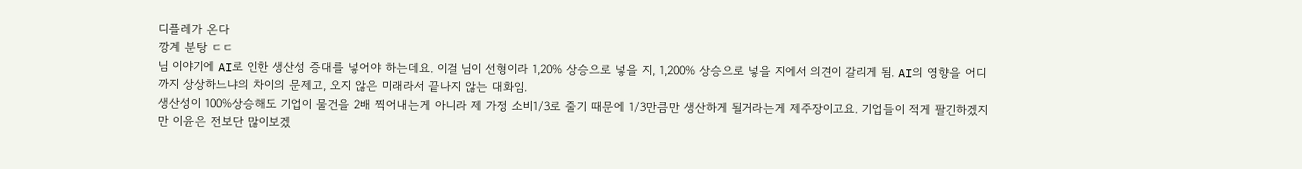디플레가 온다
깡계 분탕 ㄷㄷ
님 이야기에 AI로 인한 생산성 증대를 넣어야 하는데요. 이걸 님이 선형이라 1,20% 상승으로 넣을 지, 1,200% 상승으로 넣을 지에서 의견이 갈리게 됨. AI의 영향을 어디까지 상상하느냐의 차이의 문제고, 오지 않은 미래라서 끝나지 않는 대화임.
생산성이 100%상승해도 기업이 물건을 2배 찍어내는게 아니라 제 가정 소비1/3로 줄기 때문에 1/3만큼만 생산하게 될거라는게 제주장이고요. 기업들이 적게 팔긴하겠지만 이윤은 전보단 많이보겠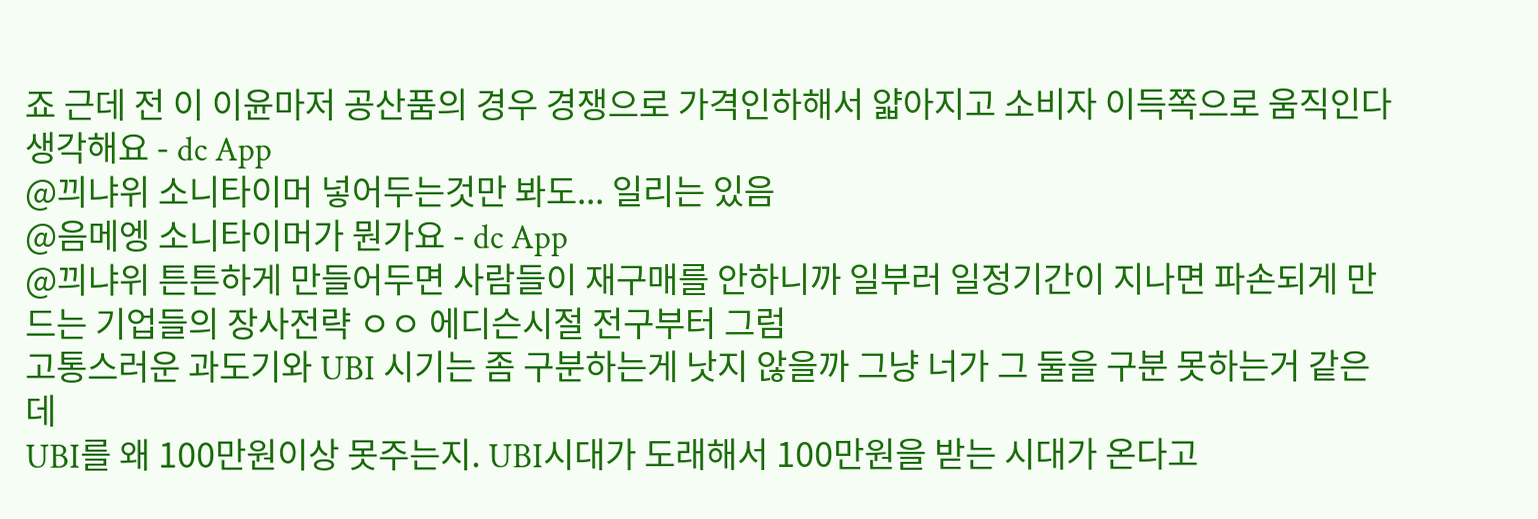죠 근데 전 이 이윤마저 공산품의 경우 경쟁으로 가격인하해서 얇아지고 소비자 이득쪽으로 움직인다 생각해요 - dc App
@끠냐위 소니타이머 넣어두는것만 봐도... 일리는 있음
@음메엥 소니타이머가 뭔가요 - dc App
@끠냐위 튼튼하게 만들어두면 사람들이 재구매를 안하니까 일부러 일정기간이 지나면 파손되게 만드는 기업들의 장사전략 ㅇㅇ 에디슨시절 전구부터 그럼
고통스러운 과도기와 UBI 시기는 좀 구분하는게 낫지 않을까 그냥 너가 그 둘을 구분 못하는거 같은데
UBI를 왜 100만원이상 못주는지. UBI시대가 도래해서 100만원을 받는 시대가 온다고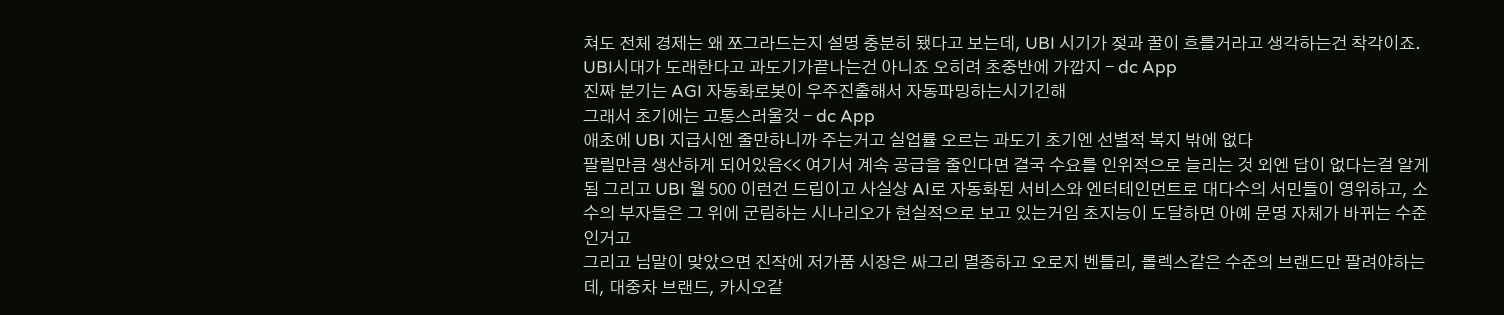쳐도 전체 경제는 왜 쪼그라드는지 설명 충분히 됐다고 보는데, UBI 시기가 젖과 꿀이 흐를거라고 생각하는건 착각이죠. UBI시대가 도래한다고 과도기가끝나는건 아니죠 오히려 초중반에 가깝지 - dc App
진짜 분기는 AGI 자동화로봇이 우주진출해서 자동파밍하는시기긴해
그래서 초기에는 고통스러울것 - dc App
애초에 UBI 지급시엔 줄만하니까 주는거고 실업률 오르는 과도기 초기엔 선별적 복지 밖에 없다
팔릴만큼 생산하게 되어있음<< 여기서 계속 공급을 줄인다면 결국 수요를 인위적으로 늘리는 것 외엔 답이 없다는걸 알게됨 그리고 UBI 월 500 이런건 드립이고 사실상 AI로 자동화된 서비스와 엔터테인먼트로 대다수의 서민들이 영위하고, 소수의 부자들은 그 위에 군림하는 시나리오가 현실적으로 보고 있는거임 초지능이 도달하면 아예 문명 자체가 바뀌는 수준인거고
그리고 님말이 맞았으면 진작에 저가품 시장은 싸그리 멸종하고 오로지 벤틀리, 롤렉스같은 수준의 브랜드만 팔려야하는데, 대중차 브랜드, 카시오같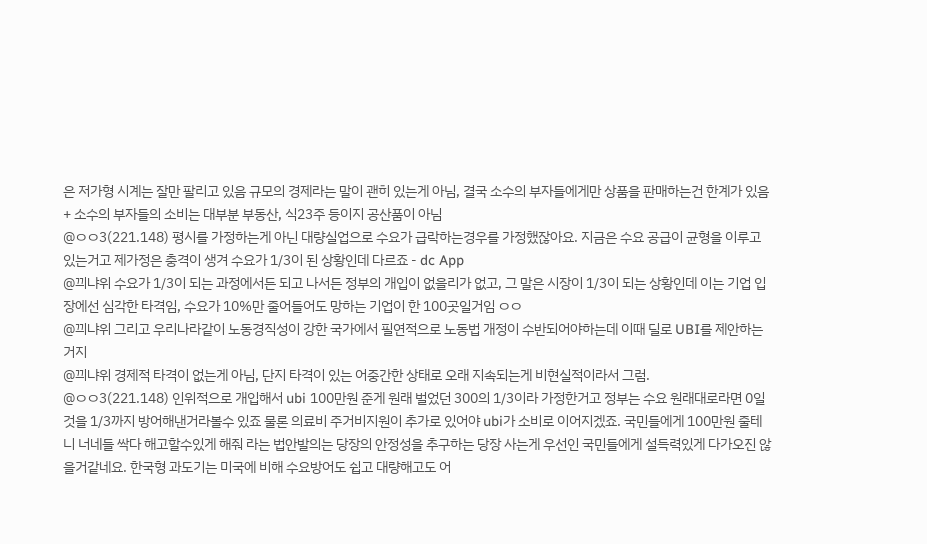은 저가형 시계는 잘만 팔리고 있음 규모의 경제라는 말이 괜히 있는게 아님, 결국 소수의 부자들에게만 상품을 판매하는건 한계가 있음 + 소수의 부자들의 소비는 대부분 부동산, 식23주 등이지 공산품이 아님
@ㅇㅇ3(221.148) 평시를 가정하는게 아닌 대량실업으로 수요가 급락하는경우를 가정했잖아요. 지금은 수요 공급이 균형을 이루고있는거고 제가정은 충격이 생겨 수요가 1/3이 된 상황인데 다르죠 - dc App
@끠냐위 수요가 1/3이 되는 과정에서든 되고 나서든 정부의 개입이 없을리가 없고, 그 말은 시장이 1/3이 되는 상황인데 이는 기업 입장에선 심각한 타격임, 수요가 10%만 줄어들어도 망하는 기업이 한 100곳일거임 ㅇㅇ
@끠냐위 그리고 우리나라같이 노동경직성이 강한 국가에서 필연적으로 노동법 개정이 수반되어야하는데 이때 딜로 UBI를 제안하는거지
@끠냐위 경제적 타격이 없는게 아님, 단지 타격이 있는 어중간한 상태로 오래 지속되는게 비현실적이라서 그럼.
@ㅇㅇ3(221.148) 인위적으로 개입해서 ubi 100만원 준게 원래 벌었던 300의 1/3이라 가정한거고 정부는 수요 원래대로라면 0일 것을 1/3까지 방어해낸거라볼수 있죠 물론 의료비 주거비지원이 추가로 있어야 ubi가 소비로 이어지겠죠. 국민들에게 100만원 줄테니 너네들 싹다 해고할수있게 해줘 라는 법안발의는 당장의 안정성을 추구하는 당장 사는게 우선인 국민들에게 설득력있게 다가오진 않을거같네요. 한국형 과도기는 미국에 비해 수요방어도 쉽고 대량해고도 어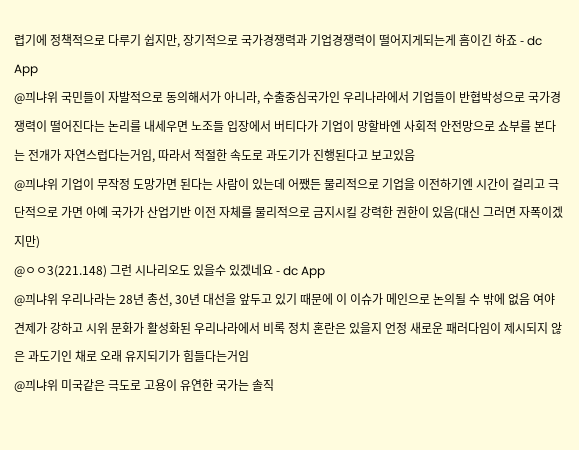렵기에 정책적으로 다루기 쉽지만, 장기적으로 국가경쟁력과 기업경쟁력이 떨어지게되는게 흠이긴 하죠 - dc App
@끠냐위 국민들이 자발적으로 동의해서가 아니라, 수출중심국가인 우리나라에서 기업들이 반협박성으로 국가경쟁력이 떨어진다는 논리를 내세우면 노조들 입장에서 버티다가 기업이 망할바엔 사회적 안전망으로 쇼부를 본다는 전개가 자연스럽다는거임, 따라서 적절한 속도로 과도기가 진행된다고 보고있음
@끠냐위 기업이 무작정 도망가면 된다는 사람이 있는데 어쨌든 물리적으로 기업을 이전하기엔 시간이 걸리고 극단적으로 가면 아예 국가가 산업기반 이전 자체를 물리적으로 금지시킬 강력한 권한이 있음(대신 그러면 자폭이겠지만)
@ㅇㅇ3(221.148) 그런 시나리오도 있을수 있겠네요 - dc App
@끠냐위 우리나라는 28년 총선, 30년 대선을 앞두고 있기 때문에 이 이슈가 메인으로 논의될 수 밖에 없음 여야 견제가 강하고 시위 문화가 활성화된 우리나라에서 비록 정치 혼란은 있을지 언정 새로운 패러다임이 제시되지 않은 과도기인 채로 오래 유지되기가 힘들다는거임
@끠냐위 미국같은 극도로 고용이 유연한 국가는 솔직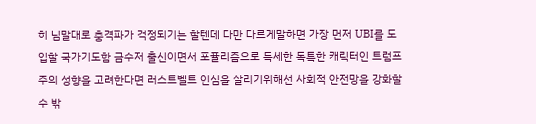히 님말대로 충격파가 걱정되기는 할텐데 다만 다르게말하면 가장 먼저 UBI를 도입할 국가기도함 금수저 출신이면서 포퓰리즘으로 득세한 독특한 캐릭터인 트럼프주의 성향을 고려한다면 러스트벨트 인심을 살리기위해선 사회적 안전망을 강화할 수 밖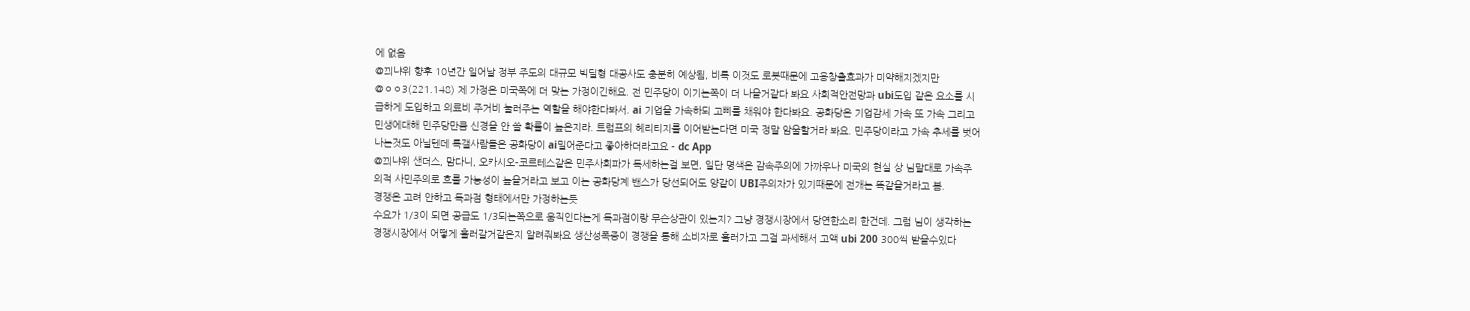에 없음
@끠냐위 향후 10년간 일어날 정부 주도의 대규모 빅딜형 대공사도 충분히 예상됨, 비록 이것도 로봇때문에 고용창출효과가 미약해지겠지만
@ㅇㅇ3(221.148) 제 가정은 미국쪽에 더 맞는 가정이긴해요. 전 민주당이 이기는쪽이 더 나을거같다 봐요 사회적안전망과 ubi도입 같은 요소를 시급하게 도입하고 의료비 주거비 눌러주는 역할을 해야한다봐서. ai 기업을 가속하되 고삐를 채워야 한다봐요. 공화당은 기업감세 가속 또 가속 그리고 민생에대해 민주당만큼 신경을 안 쓸 확률이 높은지라. 트럼프의 헤리티지를 이어받는다면 미국 정말 암울할거라 봐요. 민주당이라고 가속 추세를 벗어나는것도 아닐텐데 특갤사람들은 공화당이 ai밀어준다고 좋아하더라고요 - dc App
@끠냐위 샌더스, 맘다니, 오카시오-코르테스같은 민주사회파가 득세하는걸 보면, 일단 명색은 감속주의에 가까우나 미국의 현실 상 님말대로 가속주의적 사민주의로 흐를 가능성이 높을거라고 보고 이는 공화당계 밴스가 당선되어도 양같이 UBI주의자가 있기때문에 전개는 똑같을거라고 봄.
경쟁은 고려 안하고 독과점 형태에서만 가정하는듯
수요가 1/3이 되면 공급도 1/3되는쪽으로 움직인다는게 독과점이랑 무슨상관이 있는지? 그냥 경쟁시장에서 당연한소리 한건데. 그럼 님이 생각하는 경쟁시장에서 어떻게 흘러갈거같은지 알려줘봐요 생산성폭증이 경쟁을 통해 소비자로 흘러가고 그걸 과세해서 고액 ubi 200 300씩 받을수있다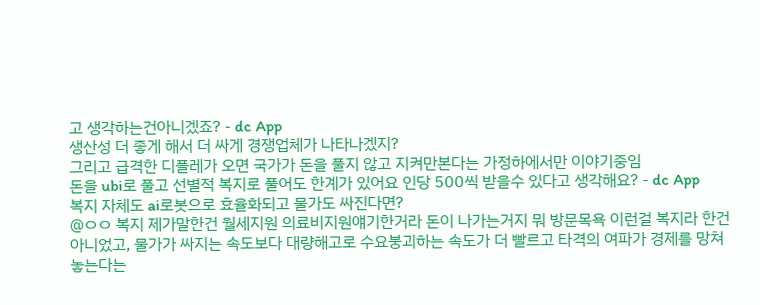고 생각하는건아니겠죠? - dc App
생산성 더 좋게 해서 더 싸게 경쟁업체가 나타나겠지?
그리고 급격한 디플레가 오면 국가가 돈을 풀지 않고 지켜만본다는 가정하에서만 이야기중임
돈을 ubi로 풀고 선별적 복지로 풀어도 한계가 있어요 인당 500씩 받을수 있다고 생각해요? - dc App
복지 자체도 ai로봇으로 효율화되고 물가도 싸진다면?
@ㅇㅇ 복지 제가말한건 월세지원 의료비지원얘기한거라 돈이 나가는거지 뭐 방문목욕 이런걸 복지라 한건 아니었고, 물가가 싸지는 속도보다 대량해고로 수요붕괴하는 속도가 더 빨르고 타격의 여파가 경제를 망쳐놓는다는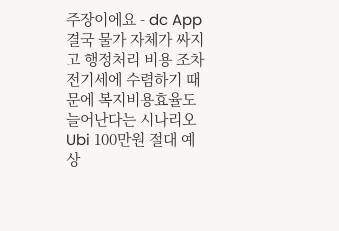주장이에요 - dc App
결국 물가 자체가 싸지고 행정처리 비용 조차 전기세에 수렴하기 때문에 복지비용효율도 늘어난다는 시나리오
Ubi 100만원 절대 예상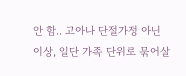안 함.. 고아나 단절가정 아닌 이상, 일단 가족 단위로 묶어살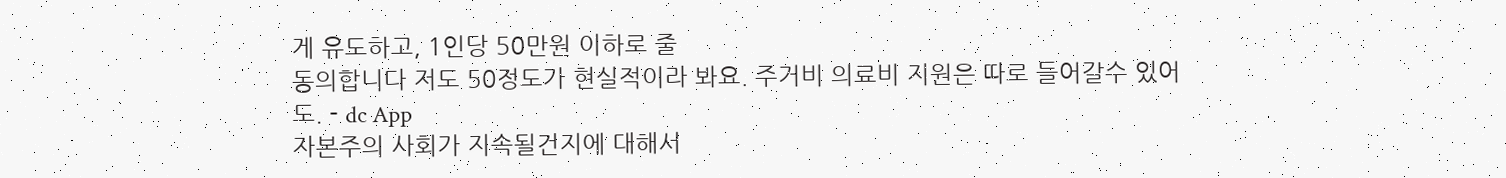게 유도하고, 1인당 50만원 이하로 줄
동의합니다 저도 50정도가 현실적이라 봐요. 주거비 의료비 지원은 따로 들어갈수 있어도. - dc App
자본주의 사회가 지속될건지에 대해서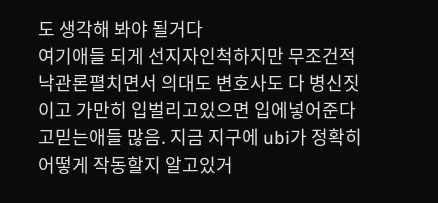도 생각해 봐야 될거다
여기애들 되게 선지자인척하지만 무조건적 낙관론펼치면서 의대도 변호사도 다 병신짓이고 가만히 입벌리고있으면 입에넣어준다고믿는애들 많음. 지금 지구에 ubi가 정확히 어떻게 작동할지 알고있거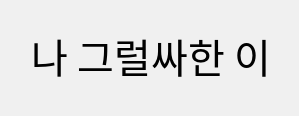나 그럴싸한 이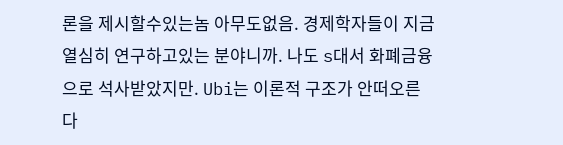론을 제시할수있는놈 아무도없음. 경제학자들이 지금 열심히 연구하고있는 분야니까. 나도 s대서 화폐금융으로 석사받았지만. Ubi는 이론적 구조가 안떠오른다